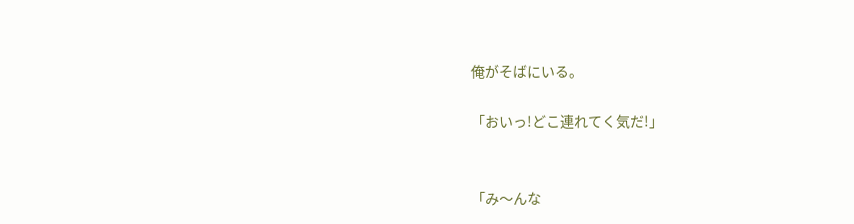俺がそばにいる。

「おいっ!どこ連れてく気だ!」


「み〜んな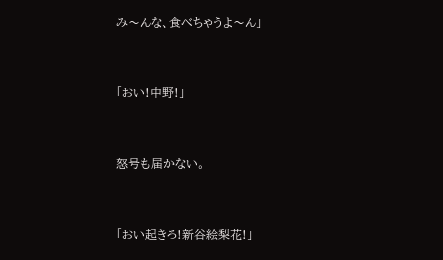み〜んな、食べちゃうよ〜ん」


「おい!中野!」


怒号も届かない。


「おい起きろ!新谷絵梨花!」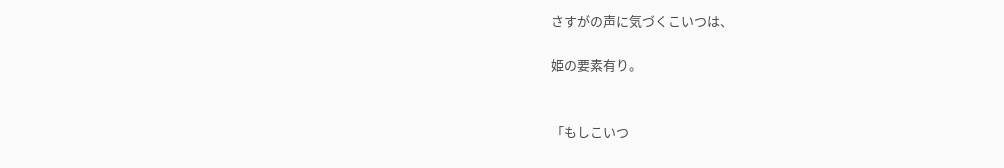さすがの声に気づくこいつは、

姫の要素有り。


「もしこいつ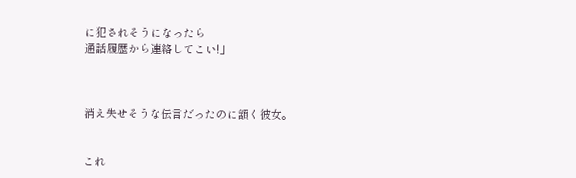に犯されそうになったら
通話履歴から連絡してこい!」



消え失せそうな伝言だったのに頷く彼女。


これ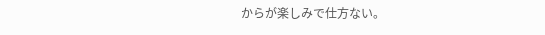からが楽しみで仕方ない。